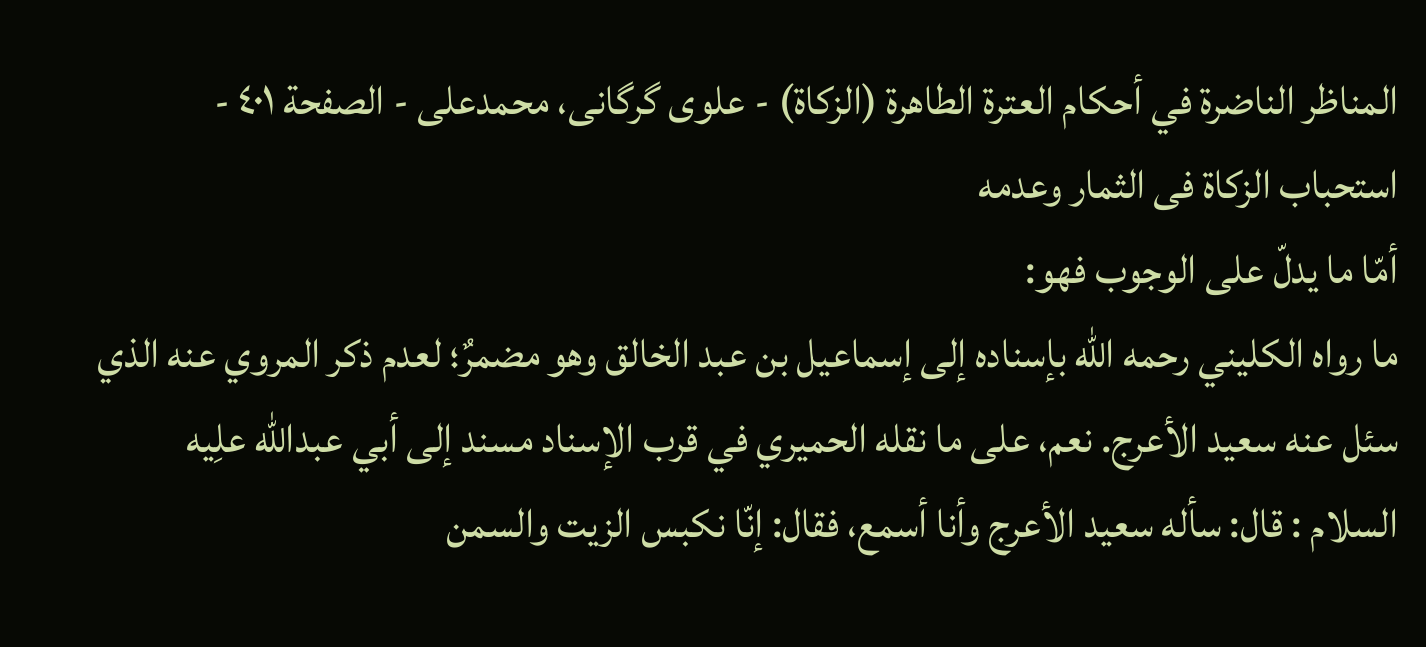المناظر الناضرة في أحکام العترة الطاهرة (الزکاة) - علوی گرگانی، محمدعلی - الصفحة ٤٠١ - استحباب الزکاة فی الثمار وعدمه
أمّا ما يدلّ على الوجوب فهو:
ما رواه الكليني رحمه الله بإسناده إلى إسماعيل بن عبد الخالق وهو مضمرٌ؛ لعدم ذكر المروي عنه الذي سئل عنه سعيد الأعرج. نعم، على ما نقله الحميري في قرب الإسناد مسند إلى أبي عبدالله علِیه السلام : قال: سأله سعيد الأعرج وأنا أسمع، فقال: إنّا نكبس الزيت والسمن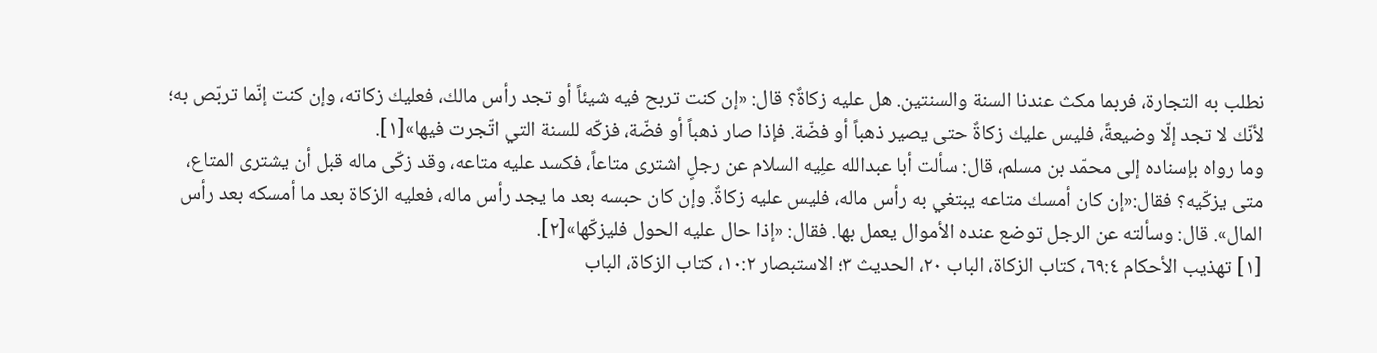نطلب به التجارة، فربما مكث عندنا السنة والسنتين. هل عليه زكاةٌ؟ قال: «إن كنت تربح فيه شيئاً أو تجد رأس مالك، فعليك زكاته، وإن كنت إنّما تربّص به؛ لأنّك لا تجد إلّا وضيعةً، فليس عليك زكاةٌ حتى يصير ذهباً أو فضّة. فإذا صار ذهباً أو فضّة، فزكّه للسنة التي اتّجرت فيها»[١].
وما رواه بإسناده إلى محمّد بن مسلم، قال: سألت أبا عبدالله علِیه السلام عن رجلٍ اشترى متاعاً، فكسد عليه متاعه، وقد زكّى ماله قبل أن يشترى المتاع، متى يزكّيه؟ فقال:«إن كان أمسك متاعه يبتغي به رأس ماله، فليس عليه زكاةٌ. وإن كان حبسه بعد ما يجد رأس ماله، فعليه الزكاة بعد ما أمسكه بعد رأس المال». قال: وسألته عن الرجل توضع عنده الأموال يعمل بها. فقال: «إذا حال عليه الحول فليزكّها»[٢].
[١] تهذيب الأحكام ٦٩:٤، كتاب الزكاة، الباب ٢٠، الحديث ٣؛ الاستبصار ١٠:٢، كتاب الزكاة، الباب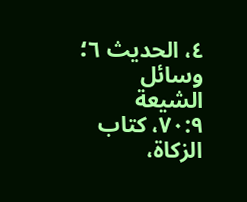٤، الحديث ٦؛ وسائل الشيعة ٧٠:٩، كتاب الزكاة،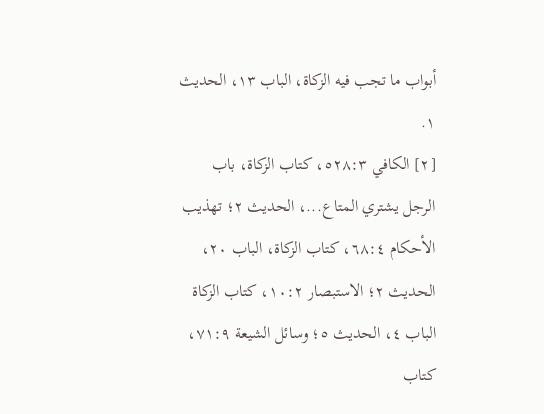أبواب ما تجب فيه الزكاة، الباب ١٣، الحديث ١.
[٢] الكافي ٥٢٨:٣، كتاب الزكاة، باب الرجل يشتري المتاع...، الحديث ٢؛ تهذيب الأحكام ٦٨:٤، كتاب الزكاة، الباب ٢٠، الحديث ٢؛ الاستبصار ١٠:٢، كتاب الزكاة الباب ٤، الحديث ٥؛ وسائل الشيعة ٧١:٩، كتاب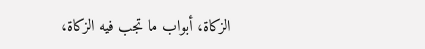الزكاة، أبواب ما تجب فيه الزكاة،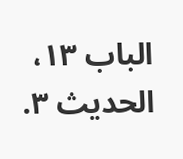الباب ١٣، الحديث ٣.